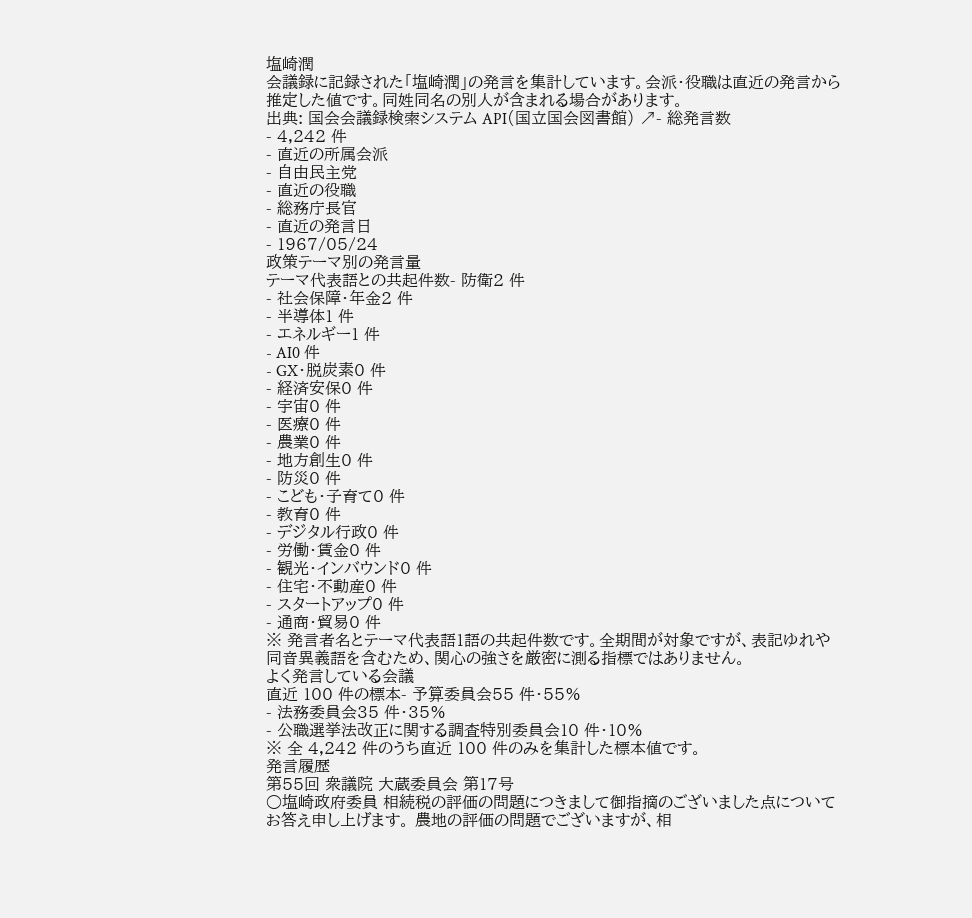塩崎潤
会議録に記録された「塩崎潤」の発言を集計しています。会派・役職は直近の発言から推定した値です。同姓同名の別人が含まれる場合があります。
出典: 国会会議録検索システム API(国立国会図書館) ↗- 総発言数
- 4,242 件
- 直近の所属会派
- 自由民主党
- 直近の役職
- 総務庁長官
- 直近の発言日
- 1967/05/24
政策テーマ別の発言量
テーマ代表語との共起件数- 防衛2 件
- 社会保障・年金2 件
- 半導体1 件
- エネルギー1 件
- AI0 件
- GX・脱炭素0 件
- 経済安保0 件
- 宇宙0 件
- 医療0 件
- 農業0 件
- 地方創生0 件
- 防災0 件
- こども・子育て0 件
- 教育0 件
- デジタル行政0 件
- 労働・賃金0 件
- 観光・インバウンド0 件
- 住宅・不動産0 件
- スタートアップ0 件
- 通商・貿易0 件
※ 発言者名とテーマ代表語1語の共起件数です。全期間が対象ですが、表記ゆれや 同音異義語を含むため、関心の強さを厳密に測る指標ではありません。
よく発言している会議
直近 100 件の標本- 予算委員会55 件・55%
- 法務委員会35 件・35%
- 公職選挙法改正に関する調査特別委員会10 件・10%
※ 全 4,242 件のうち直近 100 件のみを集計した標本値です。
発言履歴
第55回 衆議院 大蔵委員会 第17号
○塩崎政府委員 相続税の評価の問題につきまして御指摘のございました点についてお答え申し上げます。 農地の評価の問題でございますが、相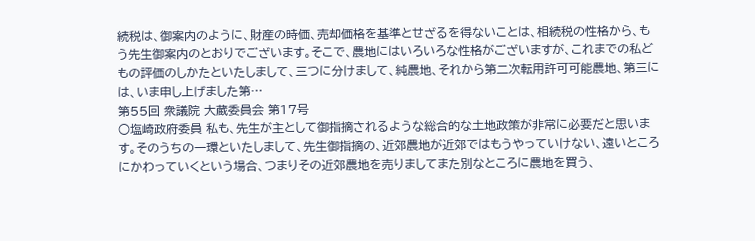続税は、御案内のように、財産の時価、売却価格を基準とせざるを得ないことは、相続税の性格から、もう先生御案内のとおりでございます。そこで、農地にはいろいろな性格がございますが、これまでの私どもの評価のしかたといたしまして、三つに分けまして、純農地、それから第二次転用許可可能農地、第三には、いま申し上げました第…
第55回 衆議院 大蔵委員会 第17号
○塩崎政府委員 私も、先生が主として御指摘されるような総合的な土地政策が非常に必要だと思います。そのうちの一環といたしまして、先生御指摘の、近郊農地が近郊ではもうやっていけない、遠いところにかわっていくという場合、つまりその近郊農地を売りましてまた別なところに農地を買う、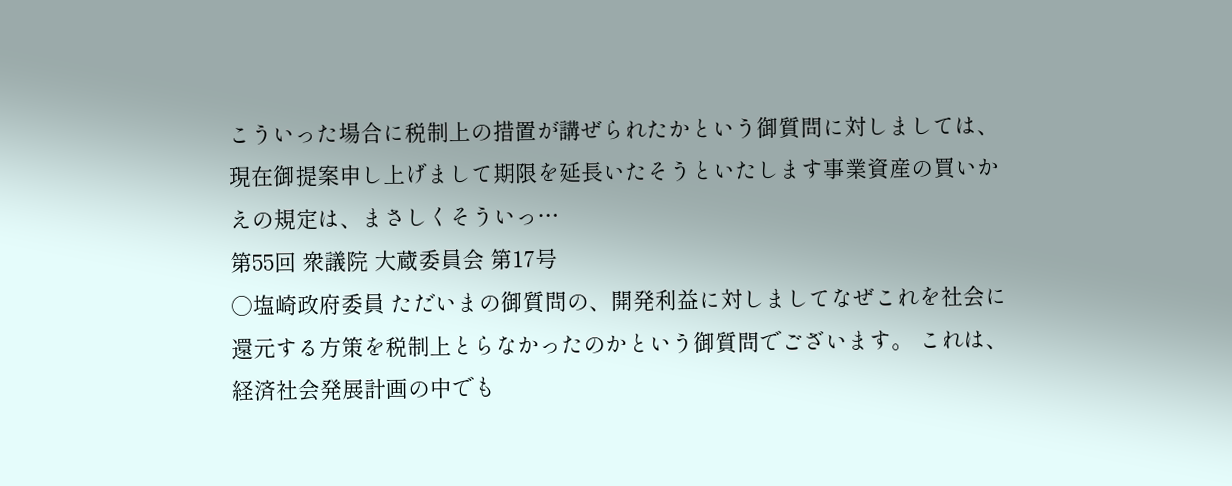こういった場合に税制上の措置が講ぜられたかという御質問に対しましては、現在御提案申し上げまして期限を延長いたそうといたします事業資産の買いかえの規定は、まさしくそういっ…
第55回 衆議院 大蔵委員会 第17号
○塩崎政府委員 ただいまの御質問の、開発利益に対しましてなぜこれを社会に還元する方策を税制上とらなかったのかという御質問でございます。 これは、経済社会発展計画の中でも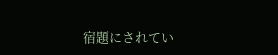宿題にされてい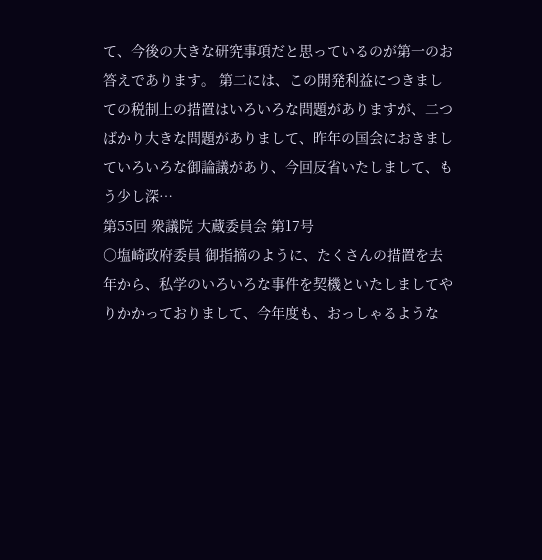て、今後の大きな研究事項だと思っているのが第一のお答えであります。 第二には、この開発利益につきましての税制上の措置はいろいろな問題がありますが、二つばかり大きな問題がありまして、昨年の国会におきましていろいろな御論議があり、今回反省いたしまして、もう少し深…
第55回 衆議院 大蔵委員会 第17号
○塩崎政府委員 御指摘のように、たくさんの措置を去年から、私学のいろいろな事件を契機といたしましてやりかかっておりまして、今年度も、おっしゃるような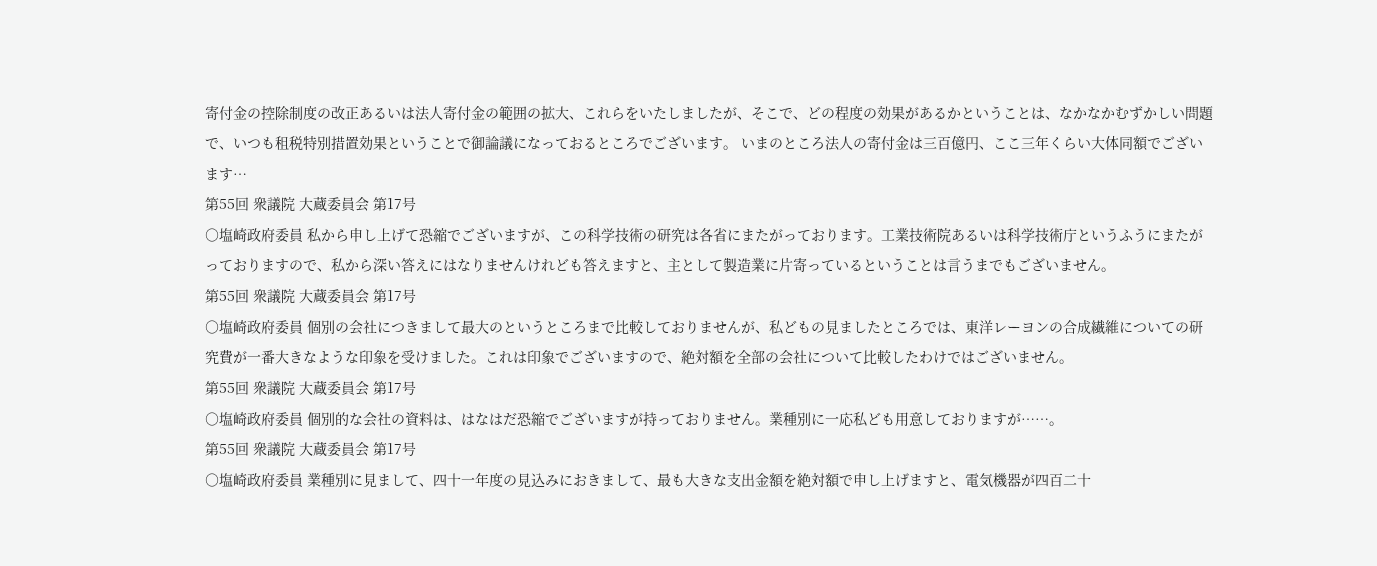寄付金の控除制度の改正あるいは法人寄付金の範囲の拡大、これらをいたしましたが、そこで、どの程度の効果があるかということは、なかなかむずかしい問題で、いつも租税特別措置効果ということで御論議になっておるところでございます。 いまのところ法人の寄付金は三百億円、ここ三年くらい大体同額でございます…
第55回 衆議院 大蔵委員会 第17号
○塩崎政府委員 私から申し上げて恐縮でございますが、この科学技術の研究は各省にまたがっております。工業技術院あるいは科学技術庁というふうにまたがっておりますので、私から深い答えにはなりませんけれども答えますと、主として製造業に片寄っているということは言うまでもございません。
第55回 衆議院 大蔵委員会 第17号
○塩崎政府委員 個別の会社につきまして最大のというところまで比較しておりませんが、私どもの見ましたところでは、東洋レーヨンの合成繊維についての研究費が一番大きなような印象を受けました。これは印象でございますので、絶対額を全部の会社について比較したわけではございません。
第55回 衆議院 大蔵委員会 第17号
○塩崎政府委員 個別的な会社の資料は、はなはだ恐縮でございますが持っておりません。業種別に一応私ども用意しておりますが……。
第55回 衆議院 大蔵委員会 第17号
○塩崎政府委員 業種別に見まして、四十一年度の見込みにおきまして、最も大きな支出金額を絶対額で申し上げますと、電気機器が四百二十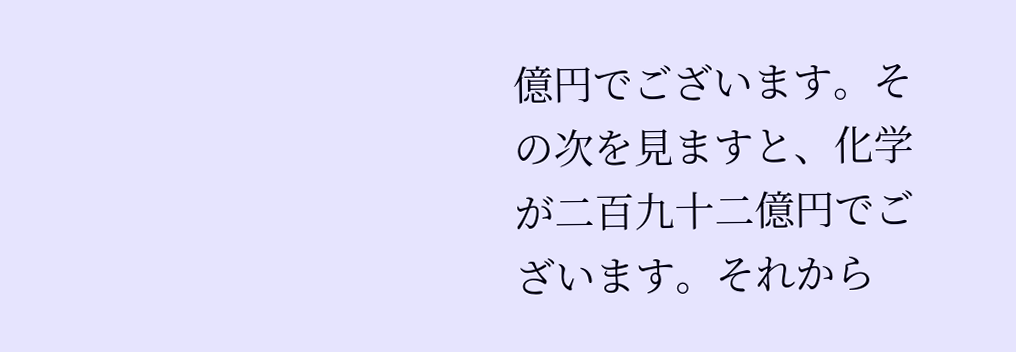億円でございます。その次を見ますと、化学が二百九十二億円でございます。それから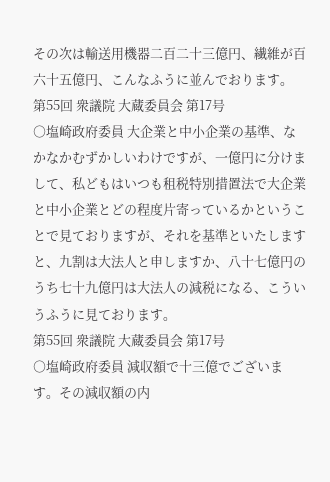その次は輸送用機器二百二十三億円、繊維が百六十五億円、こんなふうに並んでおります。
第55回 衆議院 大蔵委員会 第17号
○塩崎政府委員 大企業と中小企業の基準、なかなかむずかしいわけですが、一億円に分けまして、私どもはいつも租税特別措置法で大企業と中小企業とどの程度片寄っているかということで見ておりますが、それを基準といたしますと、九割は大法人と申しますか、八十七億円のうち七十九億円は大法人の減税になる、こういうふうに見ております。
第55回 衆議院 大蔵委員会 第17号
○塩崎政府委員 減収額で十三億でございます。その減収額の内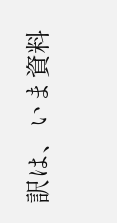訳は、いま資料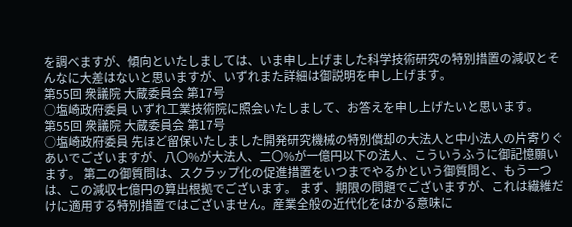を調べますが、傾向といたしましては、いま申し上げました科学技術研究の特別措置の減収とそんなに大差はないと思いますが、いずれまた詳細は御説明を申し上げます。
第55回 衆議院 大蔵委員会 第17号
○塩崎政府委員 いずれ工業技術院に照会いたしまして、お答えを申し上げたいと思います。
第55回 衆議院 大蔵委員会 第17号
○塩崎政府委員 先ほど留保いたしました開発研究機械の特別償却の大法人と中小法人の片寄りぐあいでございますが、八〇%が大法人、二〇%が一億円以下の法人、こういうふうに御記憶願います。 第二の御質問は、スクラップ化の促進措置をいつまでやるかという御質問と、もう一つは、この減収七億円の算出根拠でございます。 まず、期限の問題でございますが、これは繊維だけに適用する特別措置ではございません。産業全般の近代化をはかる意味に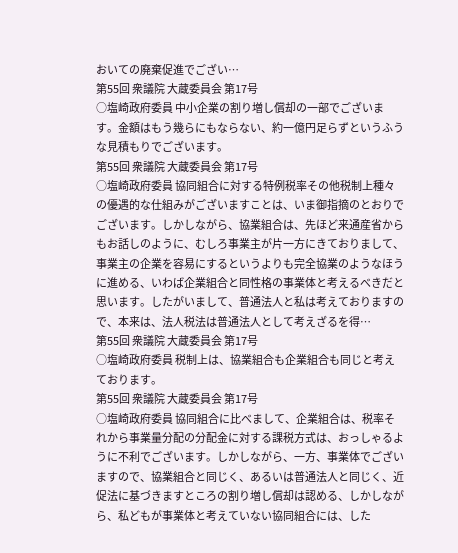おいての廃棄促進でござい…
第55回 衆議院 大蔵委員会 第17号
○塩崎政府委員 中小企業の割り増し償却の一部でございます。金額はもう幾らにもならない、約一億円足らずというふうな見積もりでございます。
第55回 衆議院 大蔵委員会 第17号
○塩崎政府委員 協同組合に対する特例税率その他税制上種々の優遇的な仕組みがございますことは、いま御指摘のとおりでございます。しかしながら、協業組合は、先ほど来通産省からもお話しのように、むしろ事業主が片一方にきておりまして、事業主の企業を容易にするというよりも完全協業のようなほうに進める、いわば企業組合と同性格の事業体と考えるべきだと思います。したがいまして、普通法人と私は考えておりますので、本来は、法人税法は普通法人として考えざるを得…
第55回 衆議院 大蔵委員会 第17号
○塩崎政府委員 税制上は、協業組合も企業組合も同じと考えております。
第55回 衆議院 大蔵委員会 第17号
○塩崎政府委員 協同組合に比べまして、企業組合は、税率それから事業量分配の分配金に対する課税方式は、おっしゃるように不利でございます。しかしながら、一方、事業体でございますので、協業組合と同じく、あるいは普通法人と同じく、近促法に基づきますところの割り増し償却は認める、しかしながら、私どもが事業体と考えていない協同組合には、した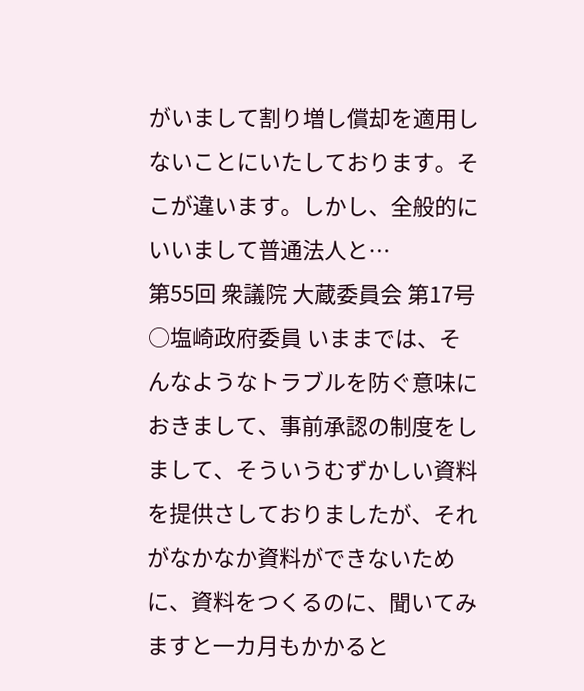がいまして割り増し償却を適用しないことにいたしております。そこが違います。しかし、全般的にいいまして普通法人と…
第55回 衆議院 大蔵委員会 第17号
○塩崎政府委員 いままでは、そんなようなトラブルを防ぐ意味におきまして、事前承認の制度をしまして、そういうむずかしい資料を提供さしておりましたが、それがなかなか資料ができないために、資料をつくるのに、聞いてみますと一カ月もかかると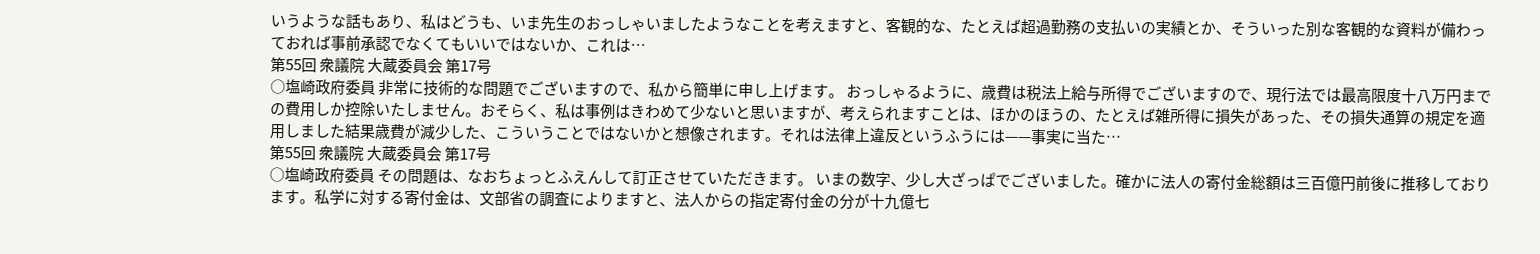いうような話もあり、私はどうも、いま先生のおっしゃいましたようなことを考えますと、客観的な、たとえば超過勤務の支払いの実績とか、そういった別な客観的な資料が備わっておれば事前承認でなくてもいいではないか、これは…
第55回 衆議院 大蔵委員会 第17号
○塩崎政府委員 非常に技術的な問題でございますので、私から簡単に申し上げます。 おっしゃるように、歳費は税法上給与所得でございますので、現行法では最高限度十八万円までの費用しか控除いたしません。おそらく、私は事例はきわめて少ないと思いますが、考えられますことは、ほかのほうの、たとえば雑所得に損失があった、その損失通算の規定を適用しました結果歳費が減少した、こういうことではないかと想像されます。それは法律上違反というふうには——事実に当た…
第55回 衆議院 大蔵委員会 第17号
○塩崎政府委員 その問題は、なおちょっとふえんして訂正させていただきます。 いまの数字、少し大ざっぱでございました。確かに法人の寄付金総額は三百億円前後に推移しております。私学に対する寄付金は、文部省の調査によりますと、法人からの指定寄付金の分が十九億七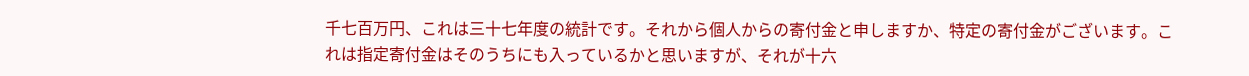千七百万円、これは三十七年度の統計です。それから個人からの寄付金と申しますか、特定の寄付金がございます。これは指定寄付金はそのうちにも入っているかと思いますが、それが十六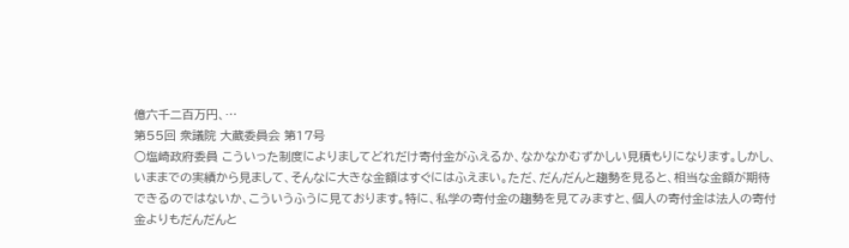億六千二百万円、…
第55回 衆議院 大蔵委員会 第17号
○塩崎政府委員 こういった制度によりましてどれだけ寄付金がふえるか、なかなかむずかしい見積もりになります。しかし、いままでの実績から見まして、そんなに大きな金額はすぐにはふえまい。ただ、だんだんと趨勢を見ると、相当な金額が期待できるのではないか、こういうふうに見ております。特に、私学の寄付金の趨勢を見てみますと、個人の寄付金は法人の寄付金よりもだんだんと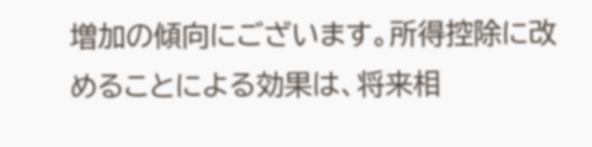増加の傾向にございます。所得控除に改めることによる効果は、将来相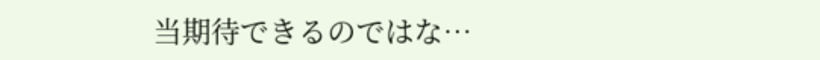当期待できるのではな…